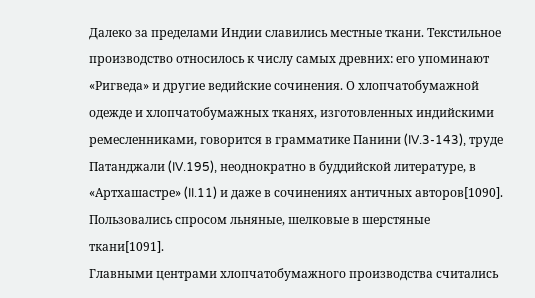Далеко за пределами Индии славились местные ткани. Текстильное производство относилось к числу самых древних: его упоминают «Ригведа» и другие ведийские сочинения. О хлопчатобумажной одежде и хлопчатобумажных тканях, изготовленных индийскими ремесленниками, говорится в грамматике Панини (IV.3-143), труде Патанджали (IV.195), неоднократно в буддийской литературе, в «Артхашастре» (II.11) и даже в сочинениях античных авторов[1090]. Пользовались спросом льняные, шелковые в шерстяные ткани[1091].
Главными центрами хлопчатобумажного производства считались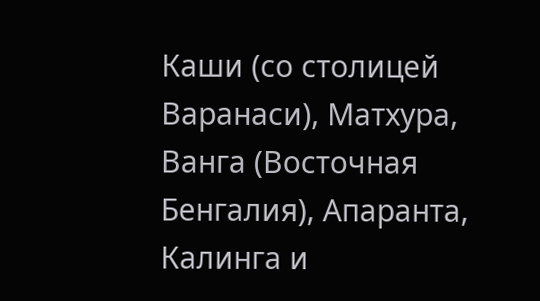Каши (со столицей Варанаси), Матхура, Ванга (Восточная Бенгалия), Апаранта, Калинга и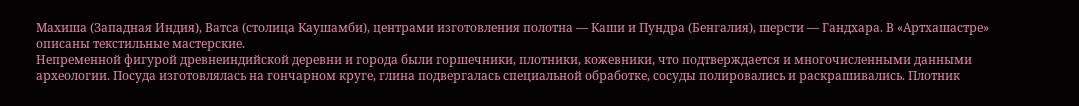Махиша (Западная Индия), Ватса (столица Каушамби), центрами изготовления полотна — Каши и Пундра (Бенгалия), шерсти — Гандхара. В «Артхашастре» описаны текстильные мастерские.
Непременной фигурой древнеиндийской деревни и города были горшечники, плотники, кожевники, что подтверждается и многочисленными данными археологии. Посуда изготовлялась на гончарном круге, глина подвергалась специальной обработке, сосуды полировались и раскрашивались. Плотник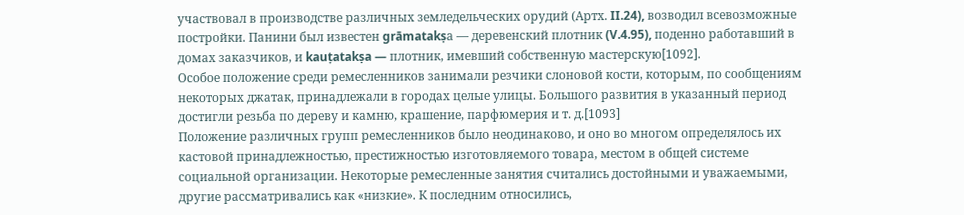участвовал в производстве различных земледельческих орудий (Артх. II.24), возводил всевозможные постройки. Панини был известен grāmatakṣа — деревенский плотник (V.4.95), поденно работавший в домах заказчиков, и kauṭatakṣa — плотник, имевший собственную мастерскую[1092].
Особое положение среди ремесленников занимали резчики слоновой кости, которым, по сообщениям некоторых джатак, принадлежали в городах целые улицы. Большого развития в указанный период достигли резьба по дереву и камню, крашение, парфюмерия и т. д.[1093]
Положение различных групп ремесленников было неодинаково, и оно во многом определялось их кастовой принадлежностью, престижностью изготовляемого товара, местом в общей системе социальной организации. Некоторые ремесленные занятия считались достойными и уважаемыми, другие рассматривались как «низкие». К последним относились,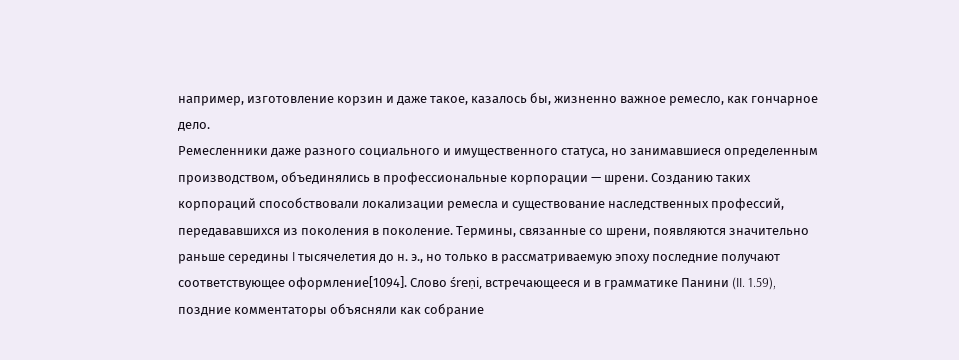например, изготовление корзин и даже такое, казалось бы, жизненно важное ремесло, как гончарное дело.
Ремесленники даже разного социального и имущественного статуса, но занимавшиеся определенным производством, объединялись в профессиональные корпорации — шрени. Созданию таких корпораций способствовали локализации ремесла и существование наследственных профессий, передававшихся из поколения в поколение. Термины, связанные со шрени, появляются значительно раньше середины I тысячелетия до н. э., но только в рассматриваемую эпоху последние получают соответствующее оформление[1094]. Слово śreṇi, встречающееся и в грамматике Панини (II. 1.59), поздние комментаторы объясняли как собрание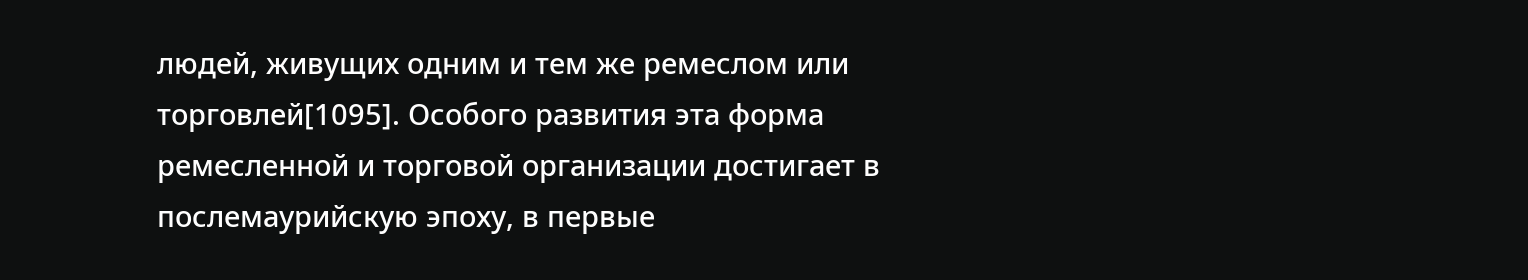людей, живущих одним и тем же ремеслом или торговлей[1095]. Особого развития эта форма ремесленной и торговой организации достигает в послемаурийскую эпоху, в первые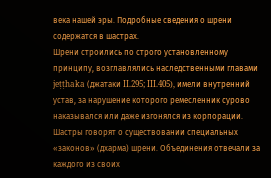века нашей эры. Подробные сведения о шрени содержатся в шастрах.
Шрени строились по строго установленному принципу, возглавлялись наследственными главами jeṭṭhaka (джатаки II.295; III.405), имели внутренний устав, за нарушение которого ремесленник сурово наказывался или даже изгонялся из корпорации. Шастры говорят о существовании специальных «законов» (дхарма) шрени. Объединения отвечали за каждого из своих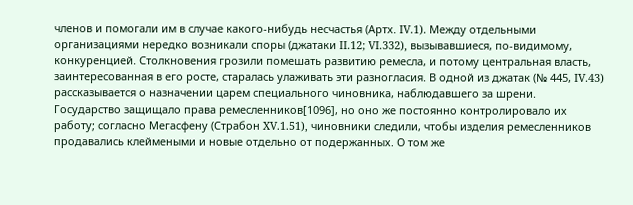членов и помогали им в случае какого-нибудь несчастья (Артх. IV.1). Между отдельными организациями нередко возникали споры (джатаки II.12; VI.332), вызывавшиеся, по-видимому, конкуренцией. Столкновения грозили помешать развитию ремесла, и потому центральная власть, заинтересованная в его росте, старалась улаживать эти разногласия. В одной из джатак (№ 445, IV.43) рассказывается о назначении царем специального чиновника, наблюдавшего за шрени.
Государство защищало права ремесленников[1096], но оно же постоянно контролировало их работу; согласно Мегасфену (Страбон XV.1.51), чиновники следили, чтобы изделия ремесленников продавались клеймеными и новые отдельно от подержанных. О том же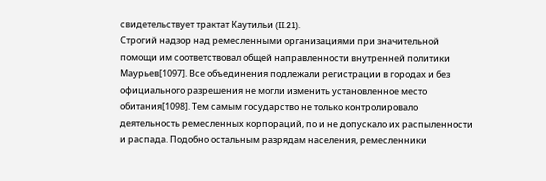свидетельствует трактат Каутильи (II.21).
Строгий надзор над ремесленными организациями при значительной помощи им соответствовал общей направленности внутренней политики Маурьев[1097]. Все объединения подлежали регистрации в городах и без официального разрешения не могли изменить установленное место обитания[1098]. Тем самым государство не только контролировало деятельность ремесленных корпораций, по и не допускало их распыленности и распада. Подобно остальным разрядам населения, ремесленники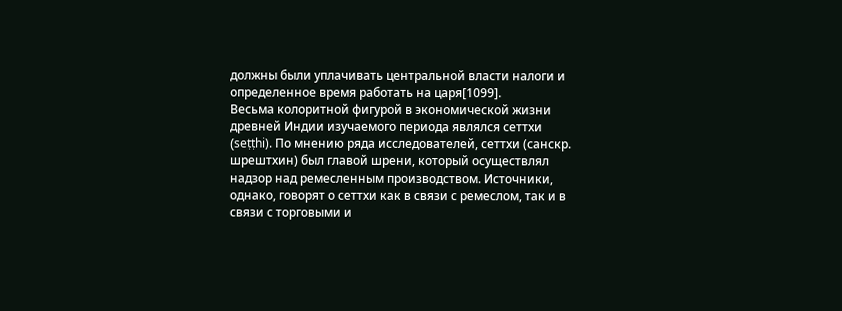должны были уплачивать центральной власти налоги и определенное время работать на царя[1099].
Весьма колоритной фигурой в экономической жизни древней Индии изучаемого периода являлся сеттхи (seṭṭhi). По мнению ряда исследователей, сеттхи (санскр. шрештхин) был главой шрени, который осуществлял надзор над ремесленным производством. Источники, однако, говорят о сеттхи как в связи с ремеслом, так и в связи с торговыми и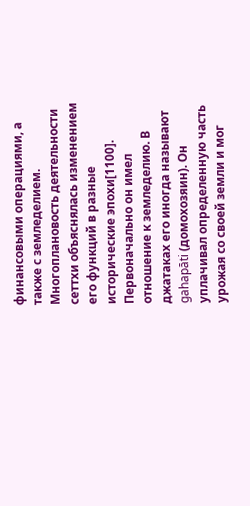финансовыми операциями, а также с земледелием.
Многоплановость деятельности сеттхи объяснялась изменением его функций в разные исторические эпохи[1100]. Первоначально он имел отношение к земледелию. В джатаках его иногда называют gahapāti (домохозяин). Он уплачивал определенную часть урожая со своей земли и мог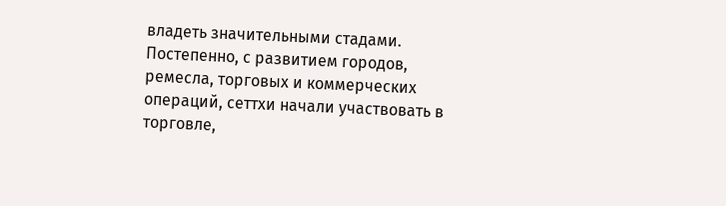владеть значительными стадами. Постепенно, с развитием городов, ремесла, торговых и коммерческих операций, сеттхи начали участвовать в торговле,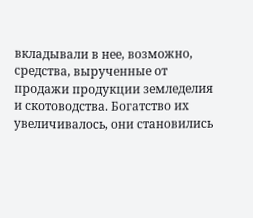вкладывали в нее, возможно, средства, вырученные от продажи продукции земледелия и скотоводства. Богатство их увеличивалось, они становились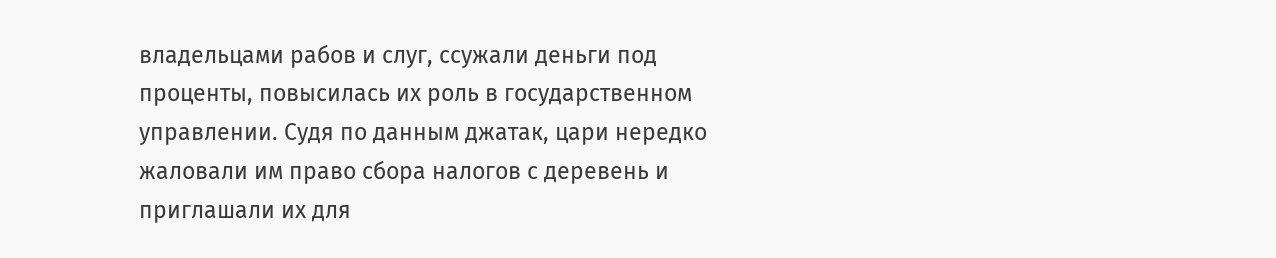владельцами рабов и слуг, ссужали деньги под проценты, повысилась их роль в государственном управлении. Судя по данным джатак, цари нередко жаловали им право сбора налогов с деревень и приглашали их для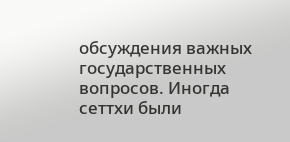обсуждения важных государственных вопросов. Иногда сеттхи были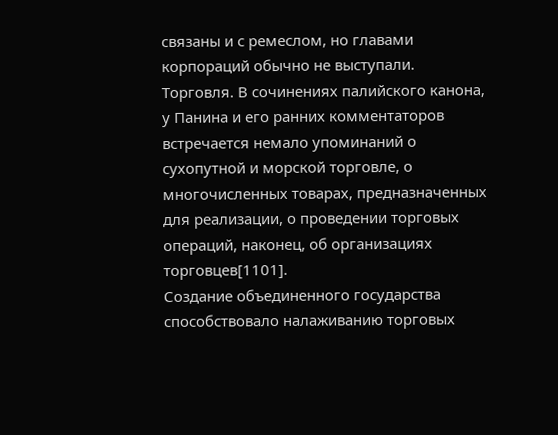связаны и с ремеслом, но главами корпораций обычно не выступали.
Торговля. В сочинениях палийского канона, у Панина и его ранних комментаторов встречается немало упоминаний о сухопутной и морской торговле, о многочисленных товарах, предназначенных для реализации, о проведении торговых операций, наконец, об организациях торговцев[1101].
Создание объединенного государства способствовало налаживанию торговых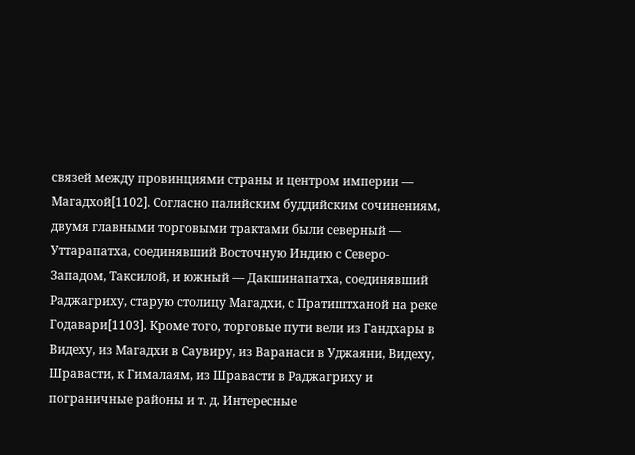связей между провинциями страны и центром империи — Магадхой[1102]. Согласно палийским буддийским сочинениям, двумя главными торговыми трактами были северный — Уттарапатха, соединявший Восточную Индию с Северо-Западом, Таксилой, и южный — Дакшинапатха, соединявший Раджагриху, старую столицу Магадхи, с Пратиштханой на реке Годавари[1103]. Кроме того, торговые пути вели из Гандхары в Видеху, из Магадхи в Саувиру, из Варанаси в Уджаяни, Видеху, Шравасти, к Гималаям, из Шравасти в Раджагриху и пограничные районы и т. д. Интересные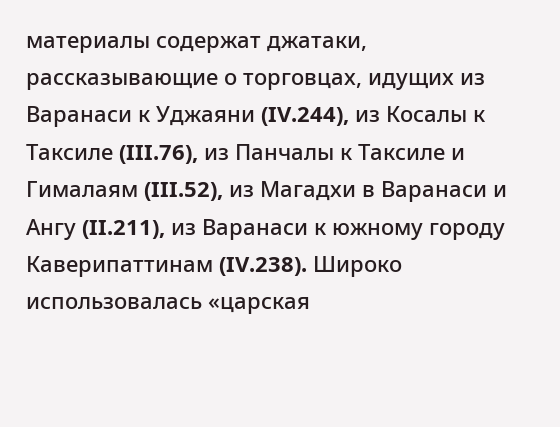материалы содержат джатаки, рассказывающие о торговцах, идущих из Варанаси к Уджаяни (IV.244), из Косалы к Таксиле (III.76), из Панчалы к Таксиле и Гималаям (III.52), из Магадхи в Варанаси и Ангу (II.211), из Варанаси к южному городу Каверипаттинам (IV.238). Широко использовалась «царская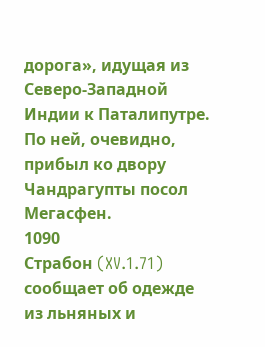дорога», идущая из Северо-Западной Индии к Паталипутре. По ней, очевидно, прибыл ко двору Чандрагупты посол Мегасфен.
1090
Страбон (XV.1.71) сообщает об одежде из льняных и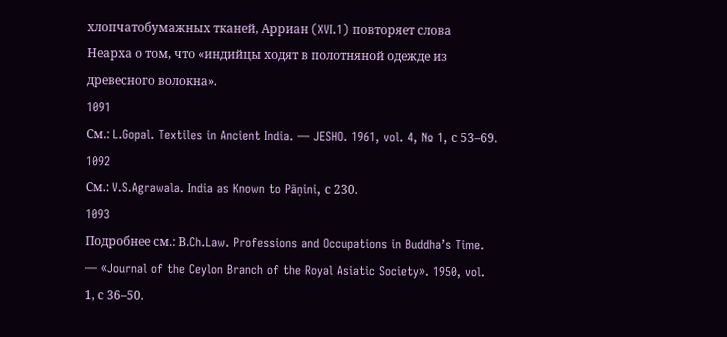хлопчатобумажных тканей, Арриан (XVI.1) повторяет слова Неарха о том, что «индийцы ходят в полотняной одежде из древесного волокна».
1091
См.: L.Gopal. Textiles in Ancient India. — JESHO. 1961, vol. 4, № 1, с 53–69.
1092
См.: V.S.Agrawala. India as Known to Pāṇini, с 230.
1093
Подробнее см.: В.Ch.Law. Professions and Occupations in Buddha’s Time. — «Journal of the Ceylon Branch of the Royal Asiatic Society». 1950, vol. 1, с 36–50.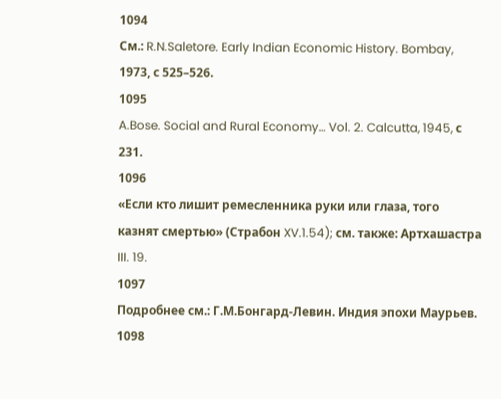1094
См.: R.N.Saletore. Early Indian Economic History. Bombay, 1973, с 525–526.
1095
A.Bose. Social and Rural Economy… Vol. 2. Calcutta, 1945, с 231.
1096
«Если кто лишит ремесленника руки или глаза, того казнят смертью» (Страбон XV.1.54); см. также: Артхашастра III. 19.
1097
Подробнее см.: Г.М.Бонгард-Левин. Индия эпохи Маурьев.
1098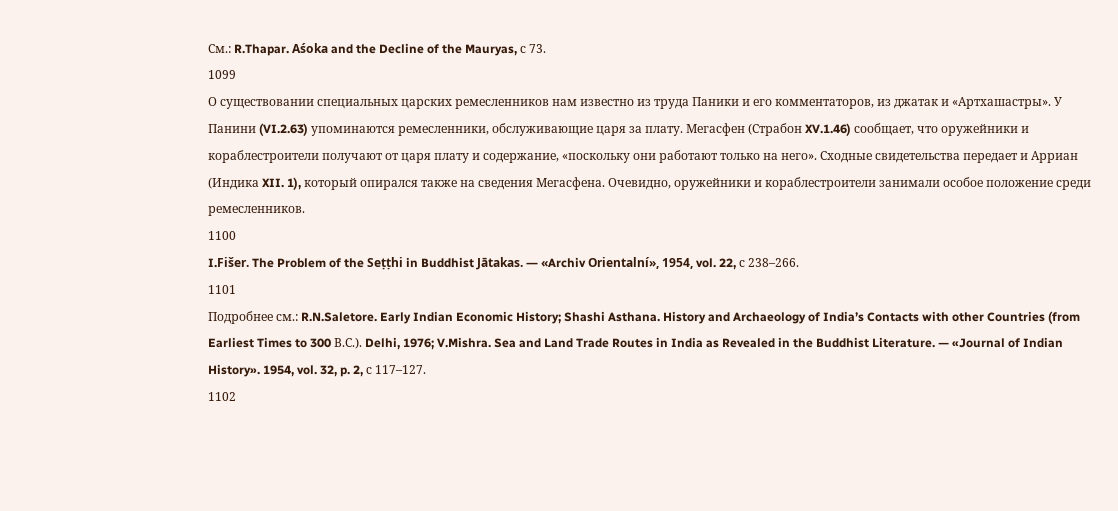См.: R.Thapar. Aśoka and the Decline of the Mauryas, с 73.
1099
О существовании специальных царских ремесленников нам известно из труда Паники и его комментаторов, из джатак и «Артхашастры». У Панини (VI.2.63) упоминаются ремесленники, обслуживающие царя за плату. Мегасфен (Страбон XV.1.46) сообщает, что оружейники и кораблестроители получают от царя плату и содержание, «поскольку они работают только на него». Сходные свидетельства передает и Арриан (Индика XII. 1), который опирался также на сведения Мегасфена. Очевидно, оружейники и кораблестроители занимали особое положение среди ремесленников.
1100
I.Fišer. The Problem of the Seṭṭhi in Buddhist Jātakas. — «Archiv Orientalní», 1954, vol. 22, с 238–266.
1101
Подробнее см.: R.N.Saletore. Early Indian Economic History; Shashi Asthana. History and Archaeology of India’s Contacts with other Countries (from Earliest Times to 300 В.С.). Delhi, 1976; V.Mishra. Sea and Land Trade Routes in India as Revealed in the Buddhist Literature. — «Journal of Indian History». 1954, vol. 32, p. 2, с 117–127.
1102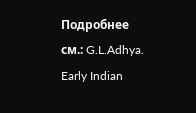Подробнее см.: G.L.Adhya. Early Indian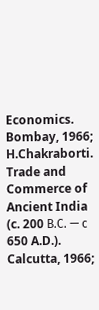Economics. Bombay, 1966; H.Chakraborti. Trade and Commerce of Ancient India (c. 200 В.С. — с 650 A.D.). Calcutta, 1966;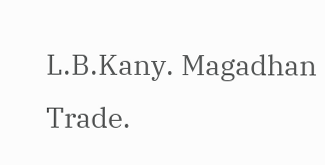L.B.Kany. Magadhan Trade.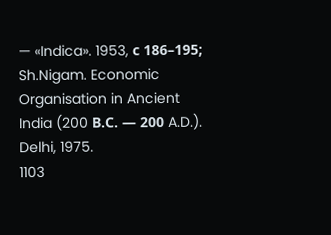— «Indica». 1953, с 186–195; Sh.Nigam. Economic Organisation in Ancient India (200 В.С. — 200 A.D.). Delhi, 1975.
1103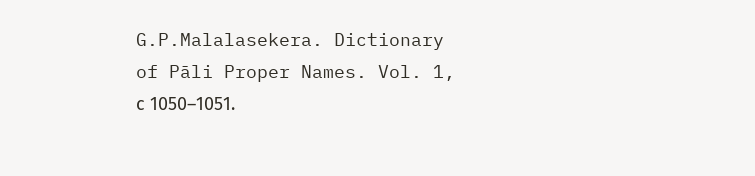G.P.Malalasekera. Dictionary of Pāli Proper Names. Vol. 1, с 1050–1051.